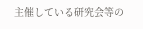主催している研究会等の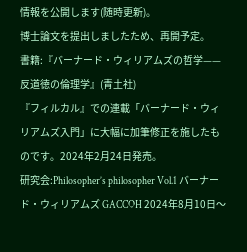情報を公開します(随時更新)。
博士論文を提出しましたため、再開予定。
書籍:『バーナード・ウィリアムズの哲学——反道徳の倫理学』(青土社)
『フィルカル』での連載「バーナード・ウィリアムズ入門」に大幅に加筆修正を施したものです。2024年2月24日発売。
研究会:Philosopher’s philosopher Vol.1 バーナード・ウィリアムズ GACCOH 2024年8月10日〜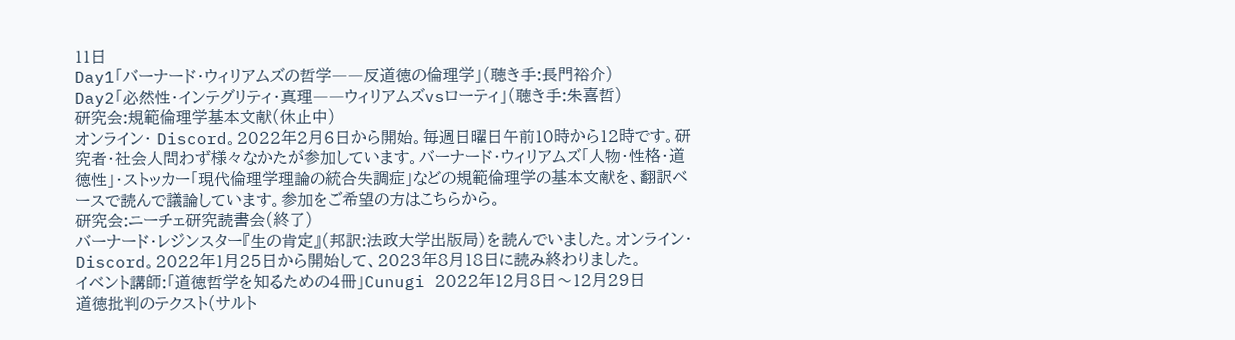11日
Day1「バーナード・ウィリアムズの哲学――反道徳の倫理学」(聴き手:長門裕介)
Day2「必然性・インテグリティ・真理――ウィリアムズvsローティ」(聴き手:朱喜哲)
研究会:規範倫理学基本文献(休止中)
オンライン・ Discord。2022年2月6日から開始。毎週日曜日午前10時から12時です。研究者・社会人問わず様々なかたが参加しています。バーナード・ウィリアムズ「人物・性格・道徳性」・ストッカー「現代倫理学理論の統合失調症」などの規範倫理学の基本文献を、翻訳ベースで読んで議論しています。参加をご希望の方はこちらから。
研究会:ニーチェ研究読書会(終了)
バーナード・レジンスター『生の肯定』(邦訳:法政大学出版局)を読んでいました。オンライン・ Discord。2022年1月25日から開始して、2023年8月18日に読み終わりました。
イベント講師:「道徳哲学を知るための4冊」Cunugi 2022年12月8日〜12月29日
道徳批判のテクスト(サルト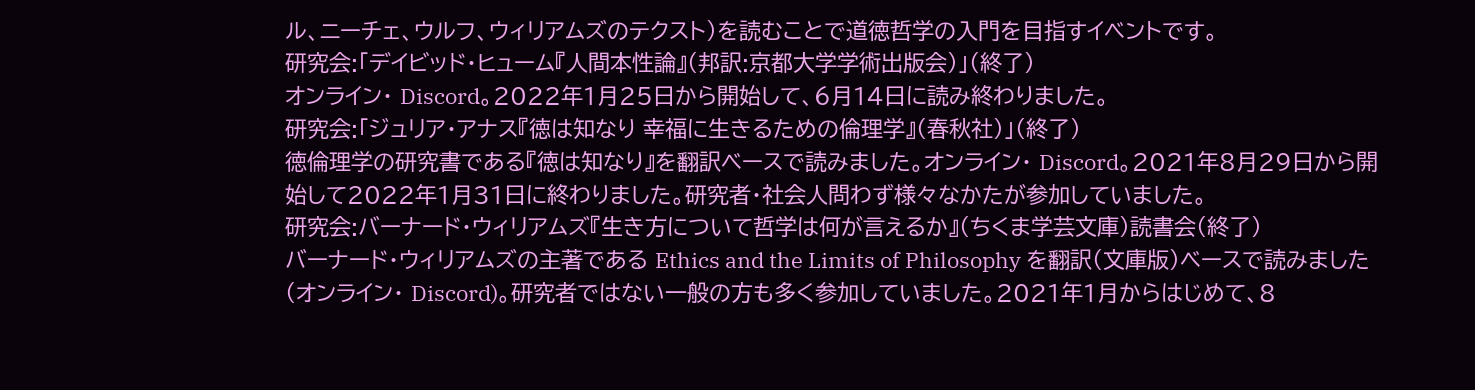ル、ニーチェ、ウルフ、ウィリアムズのテクスト)を読むことで道徳哲学の入門を目指すイベントです。
研究会:「デイビッド・ヒューム『人間本性論』(邦訳:京都大学学術出版会)」(終了)
オンライン・ Discord。2022年1月25日から開始して、6月14日に読み終わりました。
研究会:「ジュリア・アナス『徳は知なり 幸福に生きるための倫理学』(春秋社)」(終了)
徳倫理学の研究書である『徳は知なり』を翻訳ベースで読みました。オンライン・ Discord。2021年8月29日から開始して2022年1月31日に終わりました。研究者・社会人問わず様々なかたが参加していました。
研究会:バーナード・ウィリアムズ『生き方について哲学は何が言えるか』(ちくま学芸文庫)読書会(終了)
バーナード・ウィリアムズの主著である Ethics and the Limits of Philosophy を翻訳(文庫版)ベースで読みました(オンライン・ Discord)。研究者ではない一般の方も多く参加していました。2021年1月からはじめて、8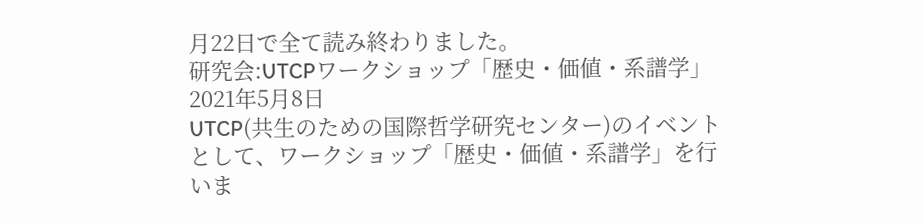月22日で全て読み終わりました。
研究会:UTCPワークショップ「歴史・価値・系譜学」2021年5月8日
UTCP(共生のための国際哲学研究センター)のイベントとして、ワークショップ「歴史・価値・系譜学」を行いま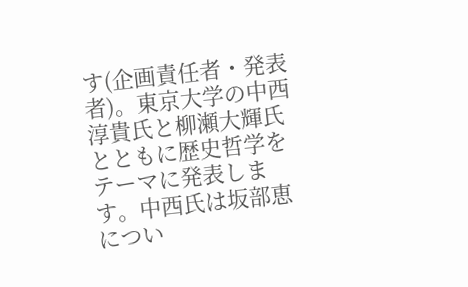す(企画責任者・発表者)。東京大学の中西淳貴氏と柳瀬大輝氏とともに歴史哲学をテーマに発表します。中西氏は坂部恵につい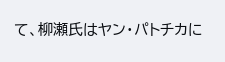て、柳瀬氏はヤン・パトチカに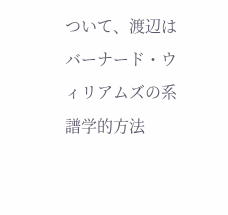ついて、渡辺はバーナード・ウィリアムズの系譜学的方法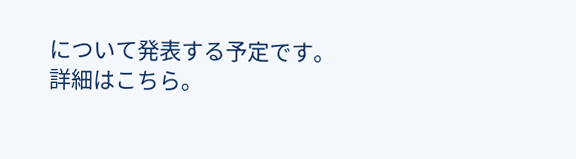について発表する予定です。詳細はこちら。